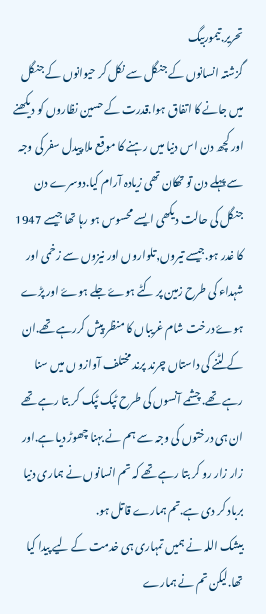تحریر.تیموربیگ
گزشتہ انسانوں کے جنگل سے نکل کر حیوانوں کے جنگل میں جانے کا اتفاق ہوا.قدرت کے حسین نظاروں کو دیکھنے اور کچھ دن اس دنیا میں رہنے کا موقع ملا.پیدل سفر کی وجہ سے پہلے دن تو تھکان تھی زیادہ آرام کیا.دوسرے دن جنگل کی حالت دیکھی ایسے محسوس ہو رہا تھا جیسے 1947 کا غدر ہو.جیسے تیروں,تلواروں اور نیزوں سے زخمی اور شہداء کی طرح زمین پر کٹے ہوۓ جلے ہوۓ اور پڑے ہوۓ درخت شام غریباں کا منظر پیش کررہے تھے.ان کے لٹنے کی داستاں چرند پرند مختلف آوازو ں میں سنا رہے تھے. چشمے آنسوں کی طرح ٹپک ٹپک کر بتا رہے تھے ان ہی درختوں کی وجہ سے ہم نے بہنا چھوڑ دیا ہے.اور زار زار رو کر بتا رہے تھے کہ تم انسانوں نے ہماری دنیا برباد کر دی ہے.تم ہمارے قاتل ہو.
بیشک اللہ نے ہمیں تمہاری ہی خدمت کے لیے پیدا کیا تھا.لیکن تم نے ہمارے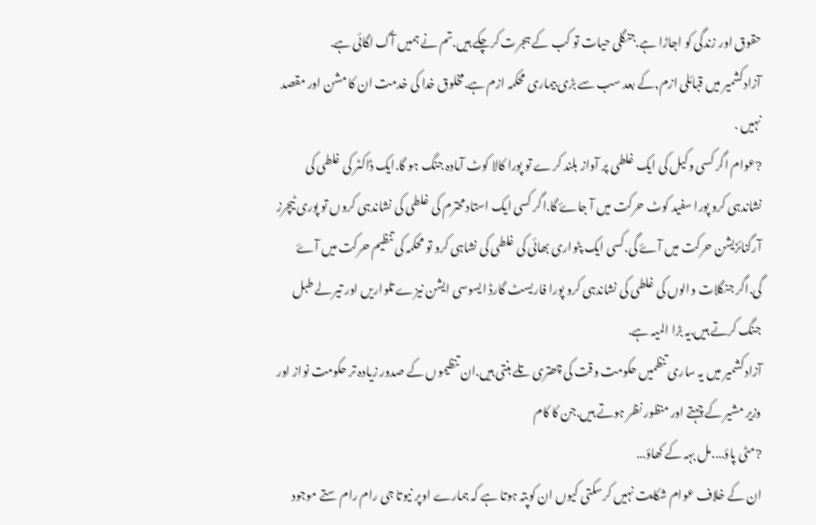حقوق اور زندگی کو اجاڑا ہے.جنگلی حیات تو کب کے ہجرت کرچکے ہیں.تم نے ہمیں آگ لگائی ہے.
آزادکشمیر میں قبائلی ازم,کے بعد سب سے بڑی بیماری محکمہ ازم ہے.مخلوق خدا کی خدمت ان کا مشن اور مقصد نہیں .
?عوام اگر کسی وکیل کی ایک غلطی پر آواز بلند کرے تو پورا کالا کوٹ آمادہ جنگ ہو گا.ایک ڈاکٹر کی غلطی کی نشاندہی کرو پورا سفید کوٹ حرکت میں آ جاۓ گا.اگر کسی ایک استاد محترم کی غلطی کی نشاندہی کروں تو پوری ٹیچرز آرگنائزیشن حرکت میں آۓ گی.کسی ایک پٹواری بھائی کی غلطی کی نشاہی کرو تو محکمہ کی تنظیم حرکت میں آۓ گی.اگر جنگلات والوں کی غلطی کی نشاندہی کرو پورا فاریسٹ گارڈ ایسوسی ایشن نیزے تلواریں اور تیر لے طبل جنگ کرتے ہیں.یہ بڑا المیہ ہے.
آزادکشمیر میں یہ ساری تنظمیں حکومت وقت کی چھتری تلے بنتی ہیں.ان تنظیموں کے صدور زیادہ تر حکومت نواز اور وزیر مشیر کے چہتے اور منظور نظر ہوتے ہیں.جن کا کام
?مٹی پاؤ….مل بہہ کے کھاؤ…
ان کے خلاف عوام شکایت نہیں کرسکتی کیوں ان کوپتہ ہوتا ہے کہ ہمارے اوپر نیوتا جی رام رام ستے موجود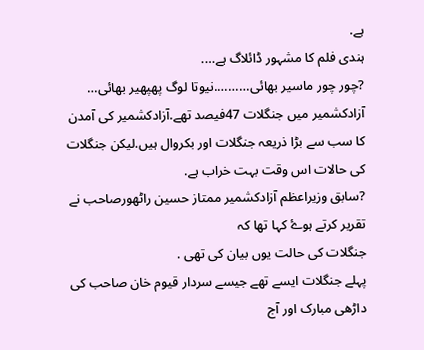ہے.
ہندی فلم کا مشہور ڈائلاگ ہے….
?چور چور ماسیر بھائی……….نیوتا لوگ پھپھیر بھائی…
آزادکشمیر میں جنگلات 47فیصد تھے.آزادکشمیر کی آمدن کا سب سے بڑا ذریعہ جنگلات اور بکروال ہیں.لیکن جنگلات کی حالات اس وقت بہت خراب ہے.
?سابق وزیراعظم آزادکشمیر ممتاز حسین راٹھورصاحب نے تقریر کرتے ہوۓ کہا تھا کہ
جنگلات کی حالت یوں بیان کی تھی .
پہلے جنگلات ایسے تھے جیسے سردار قیوم خان صاحب کی داڑھی مبارک اور آج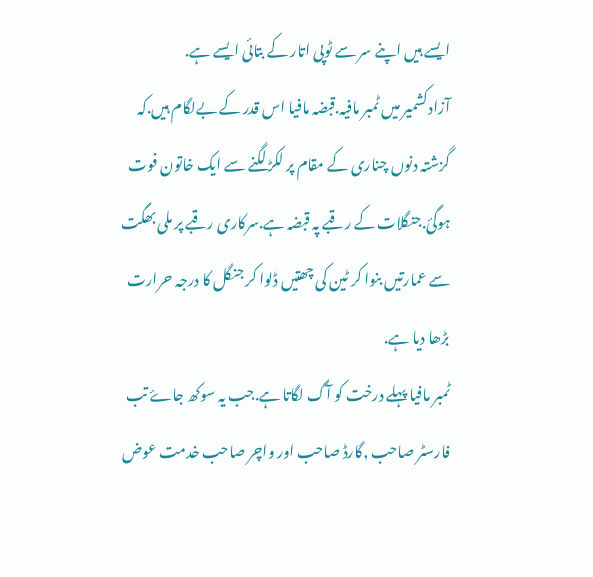ایسے ہیں اپنے سر سے ٹوپی اتار کے بتائی ایسے ہے.
آزادکشمیر میں ٹمبر مافیہ.قبضہ مافیا اس قدر کے بےلگام ہیں.کہ گزشتہ دنوں چناری کے مقام پر لکڑ لگنے سے ایک خاتون فوت ہوگئ.جنگلات کے رقبے پہ قبضہ ہے.سرکاری رقبے پر ملی بھگت سے عمارتیں بنوا کر ٹین کی چھتیں ڈلوا کر جنگل کا درجہ حرارت بڑھا دیا ہے.
ٹمبر مافیا پہلے درخت کو آگ لگاتا ہے.جب یہ سوکھ جاۓ تب فارسٹر صاحب ,گارڈ صاحب اور واچر صاحب خدمت عوض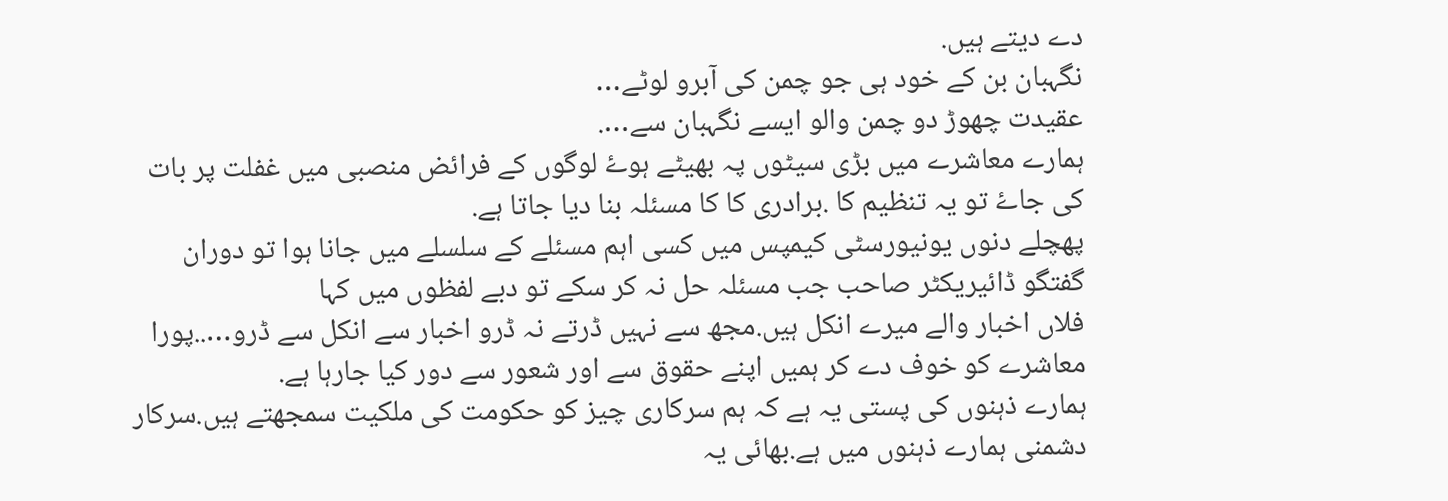دے دیتے ہیں.
نگہبان بن کے خود ہی جو چمن کی آبرو لوٹے…
عقیدت چھوڑ دو چمن والو ایسے نگہبان سے….
ہمارے معاشرے میں بڑی سیٹوں پہ بھیٹے ہوۓ لوگوں کے فرائض منصبی میں غفلت پر بات کی جاۓ تو یہ تنظیم کا .برادری کا کا مسئلہ بنا دیا جاتا ہے.
پھچلے دنوں یونیورسٹی کیمپس میں کسی اہم مسئلے کے سلسلے میں جانا ہوا تو دوران گفتگو ڈائیریکٹر صاحب جب مسئلہ حل نہ کر سکے تو دبے لفظوں میں کہا
فلاں اخبار والے میرے انکل ہیں.مجھ سے نہیں ڈرتے نہ ڈرو اخبار سے انکل سے ڈرو…..پورا معاشرے کو خوف دے کر ہمیں اپنے حقوق سے اور شعور سے دور کیا جارہا ہے.
ہمارے ذہنوں کی پستی یہ ہے کہ ہم سرکاری چیز کو حکومت کی ملکیت سمجھتے ہیں.سرکار دشمنی ہمارے ذہنوں میں ہے.بھائی یہ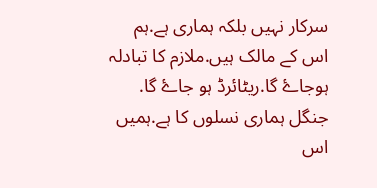سرکار نہیں بلکہ ہماری ہے.ہم اس کے مالک ہیں.ملازم کا تبادلہ ہوجاۓ گا.ریٹائرڈ ہو جاۓ گا.
جنگل ہماری نسلوں کا ہے.ہمیں اس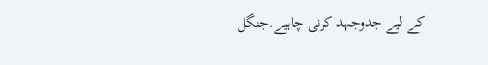کے لیے جدوجہد کرنی چاہیے.جنگل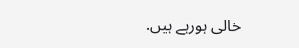خالی ہورہے ہیں.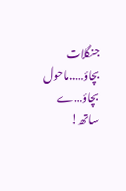جنگلات بچاؤ…..ماحول بچاؤ…ے ساتھ!